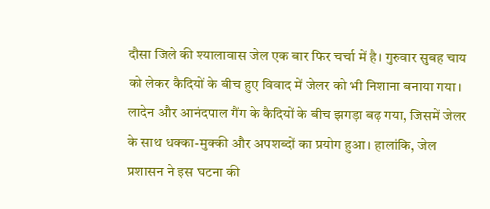दौसा जिले की श्यालावास जेल एक बार फिर चर्चा में है। गुरुवार सुबह चाय को लेकर कैदियों के बीच हुए विवाद में जेलर को भी निशाना बनाया गया। लादेन और आनंदपाल गैंग के कैदियों के बीच झगड़ा बढ़ गया, जिसमें जेलर के साथ धक्का-मुक्की और अपशब्दों का प्रयोग हुआ। हालांकि, जेल प्रशासन ने इस घटना की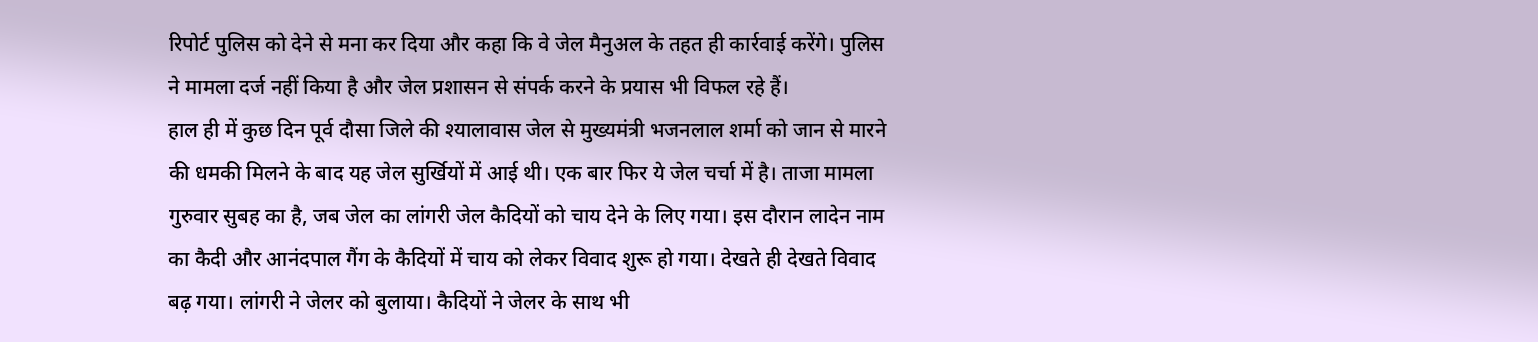रिपोर्ट पुलिस को देने से मना कर दिया और कहा कि वे जेल मैनुअल के तहत ही कार्रवाई करेंगे। पुलिस ने मामला दर्ज नहीं किया है और जेल प्रशासन से संपर्क करने के प्रयास भी विफल रहे हैं।
हाल ही में कुछ दिन पूर्व दौसा जिले की श्यालावास जेल से मुख्यमंत्री भजनलाल शर्मा को जान से मारने की धमकी मिलने के बाद यह जेल सुर्खियों में आई थी। एक बार फिर ये जेल चर्चा में है। ताजा मामला गुरुवार सुबह का है, जब जेल का लांगरी जेल कैदियों को चाय देने के लिए गया। इस दौरान लादेन नाम का कैदी और आनंदपाल गैंग के कैदियों में चाय को लेकर विवाद शुरू हो गया। देखते ही देखते विवाद बढ़ गया। लांगरी ने जेलर को बुलाया। कैदियों ने जेलर के साथ भी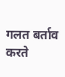गलत बर्ताव करते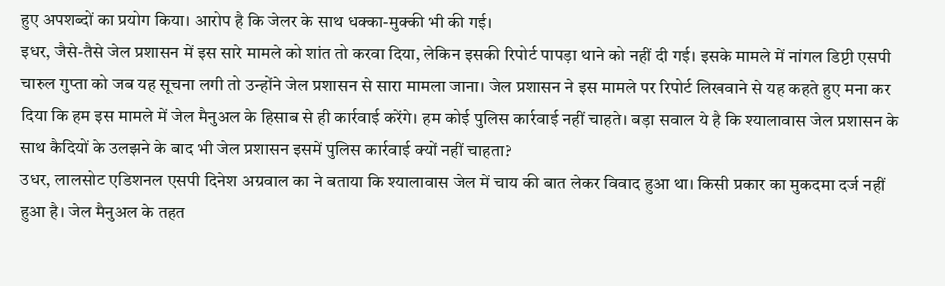हुए अपशब्दों का प्रयोग किया। आरोप है कि जेलर के साथ धक्का-मुक्की भी की गई।
इधर, जैसे-तैसे जेल प्रशासन में इस सारे मामले को शांत तो करवा दिया, लेकिन इसकी रिपोर्ट पापड़ा थाने को नहीं दी गई। इसके मामले में नांगल डिप्टी एसपी चारुल गुप्ता को जब यह सूचना लगी तो उन्होंने जेल प्रशासन से सारा मामला जाना। जेल प्रशासन ने इस मामले पर रिपोर्ट लिखवाने से यह कहते हुए मना कर दिया कि हम इस मामले में जेल मैनुअल के हिसाब से ही कार्रवाई करेंगे। हम कोई पुलिस कार्रवाई नहीं चाहते। बड़ा सवाल ये है कि श्यालावास जेल प्रशासन के साथ कैदियों के उलझने के बाद भी जेल प्रशासन इसमें पुलिस कार्रवाई क्यों नहीं चाहता?
उधर, लालसोट एडिशनल एसपी दिनेश अग्रवाल का ने बताया कि श्यालावास जेल में चाय की बात लेकर विवाद हुआ था। किसी प्रकार का मुकदमा दर्ज नहीं हुआ है। जेल मैनुअल के तहत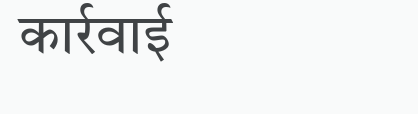कार्रवाई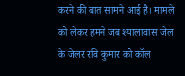करने की बात सामने आई है। मामले को लेकर हमने जब श्यालावास जेल के जेलर रवि कुमार को कॉल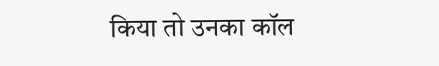किया तो उनका कॉल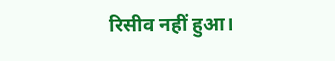रिसीव नहीं हुआ।